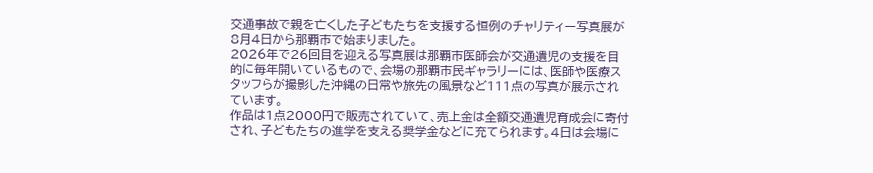交通事故で親を亡くした子どもたちを支援する恒例のチャリティー写真展が8月4日から那覇市で始まりました。
2026年で26回目を迎える写真展は那覇市医師会が交通遺児の支援を目的に毎年開いているもので、会場の那覇市民ギャラリーには、医師や医療スタッフらが撮影した沖縄の日常や旅先の風景など111点の写真が展示されています。
作品は1点2000円で販売されていて、売上金は全額交通遺児育成会に寄付され、子どもたちの進学を支える奨学金などに充てられます。4日は会場に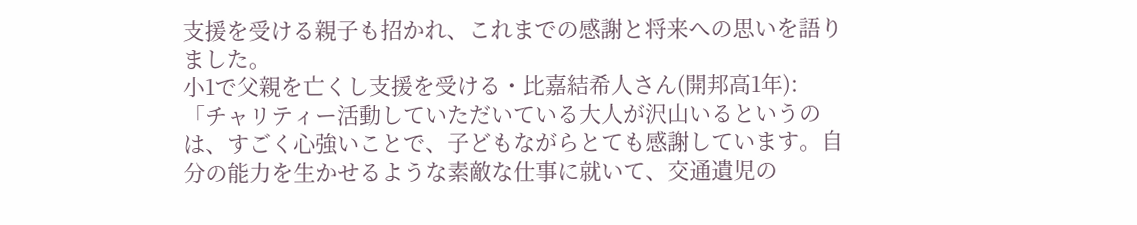支援を受ける親子も招かれ、これまでの感謝と将来への思いを語りました。
小1で父親を亡くし支援を受ける・比嘉結希人さん(開邦高1年):
「チャリティー活動していただいている大人が沢山いるというのは、すごく心強いことで、子どもながらとても感謝しています。自分の能力を生かせるような素敵な仕事に就いて、交通遺児の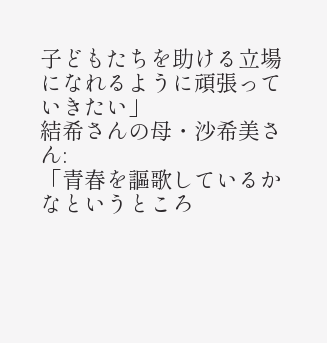子どもたちを助ける立場になれるように頑張っていきたい」
結希さんの母・沙希美さん:
「青春を謳歌しているかなというところ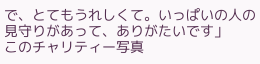で、とてもうれしくて。いっぱいの人の見守りがあって、ありがたいです」
このチャリティー写真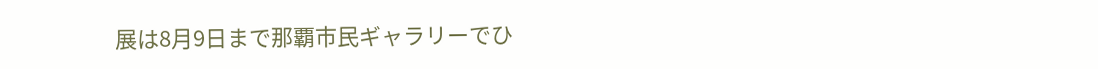展は8月9日まで那覇市民ギャラリーでひ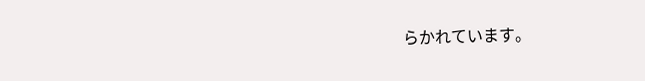らかれています。